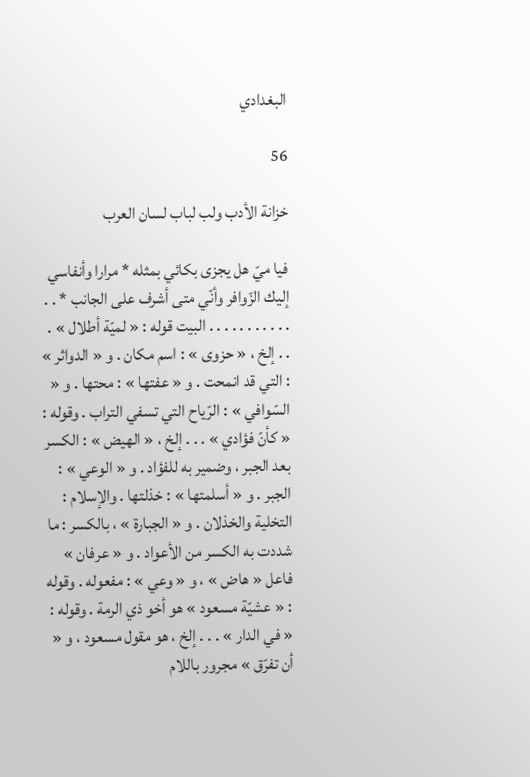البغدادي

56

خزانة الأدب ولب لباب لسان العرب

فيا ميّ هل يجزى بكائي بمثله * مرارا وأنفاسي إليك الزّوافر وأنّي متى أشرف على الجانب * . . . . . . . . . . . . . البيت قوله : « لميّة أطلال » . . . إلخ ، « حزوى » : اسم مكان . و « الدواثر » : التي قد انمحت . و « عفتها » : محتها . و « السّوافي » : الرّياح التي تسفي التراب . وقوله : « كأنّ فؤادي » . . . إلخ ، « الهيض » : الكسر بعد الجبر ، وضمير به للفؤاد . و « الوعي » : الجبر . و « أسلمتها » : خذلتها . والإسلام : التخلية والخذلان . و « الجبارة » ، بالكسر : ما شددت به الكسر من الأعواد . و « عرفان » فاعل « هاض » ، و « وعي » : مفعوله . وقوله : « عشيّة مسعود » هو أخو ذي الرمة . وقوله : « في الدار » . . . إلخ ، هو مقول مسعود ، و « أن تفرّق » مجرور باللام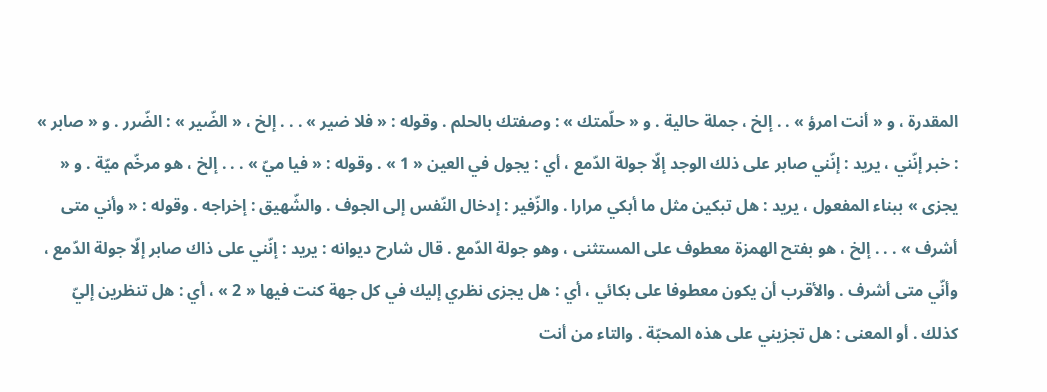المقدرة ، و « أنت امرؤ » . . إلخ ، جملة حالية . و « حلّمتك » : وصفتك بالحلم . وقوله : « فلا ضير » . . . إلخ ، « الضّير » : الضّرر . و « صابر » : خبر إنّني ، يريد : إنّني صابر على ذلك الوجد إلّا جولة الدّمع ، أي : يجول في العين « 1 » . وقوله : « فيا ميّ » . . . إلخ ، هو مرخّم ميّة . و « يجزى » ببناء المفعول ، يريد : هل تبكين مثل ما أبكي مرارا . والزّفير : إدخال النّفس إلى الجوف . والشّهيق : إخراجه . وقوله : « وأني متى أشرف » . . . إلخ ، هو بفتح الهمزة معطوف على المستثنى ، وهو جولة الدّمع . قال شارح ديوانه : يريد : إنّني على ذاك صابر إلّا جولة الدّمع ، وأنّي متى أشرف . والأقرب أن يكون معطوفا على بكائي ، أي : هل يجزى نظري إليك في كل جهة كنت فيها « 2 » ، أي : هل تنظرين إليّ كذلك . أو المعنى : هل تجزيني على هذه المحبّة . والتاء من أنت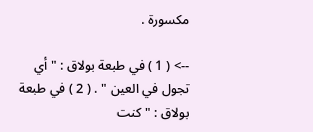مكسورة .

--> ( 1 ) في طبعة بولاق : " أي تجول في العين " . ( 2 ) في طبعة بولاق : " كنت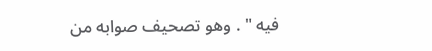فيه " . وهو تصحيف صوابه من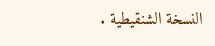النسخة الشنقيطية .